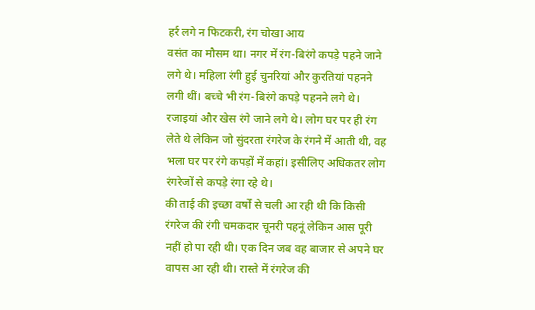हर्र लगे न फिटकरी, रंग चोखा आय
वसंत का मौसम था। नगर में रंग-बिरंगे कपड़े पहने जाने लगे थे। महिला रंगी हुई चुनरियां और कुरतियां पहनने लगी थीं। बच्चे भी रंग-बिरंगे कपड़े पहनने लगे थे। रजाइयां और खेस रंगे जाने लगे थे। लोग घर पर ही रंग लेते थे लेकिन जो सुंदरता रंगरेज के रंगने में आती थी, वह भला घर पर रंगे कपड़ों में कहां। इसीलिए अधिकतर लोग रंगरेजों से कपड़े रंगा रहे थे।
की ताई की इच्छा वर्षों से चली आ रही थी कि किसी रंगरेज की रंगी चमकदार चूनरी पहनूं लेकिन आस पूरी नहीं हो पा रही थी। एक दिन जब वह बाजार से अपने घर वापस आ रही थी। रास्ते में रंगरेज की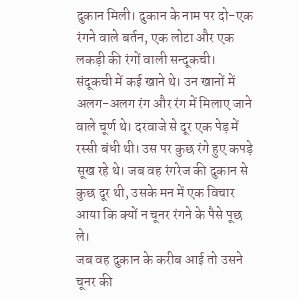दुकान मिली। दुकान के नाम पर दो-एक रंगने वाले बर्तन, एक लोटा और एक लकड़ी की रंगों वाली सन्दूकची। संदूकची में कई खाने थे। उन खानों में अलग-अलग रंग और रंग में मिलाए जाने वाले चूर्ण थे। दरवाजे से दूर एक पेड़ में रस्सी बंधी थी। उस पर कुछ रंगे हुए कपड़े सूख रहे थे। जब वह रंगरेज की दुकान से कुछ दूर थी, उसके मन में एक विचार आया कि क्यों न चूनर रंगने के पैसे पूछ ले।
जब वह दुकान के करीब आई तो उसने चूनर की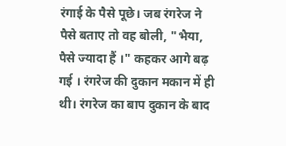रंगाई के पैसे पूछे। जब रंगरेज ने पैसे बताए तो वह बोली, "भैया, पैसे ज्यादा हैं ।" कहकर आगे बढ़ गई । रंगरेज की दुकान मकान में ही थी। रंगरेज का बाप दुकान के बाद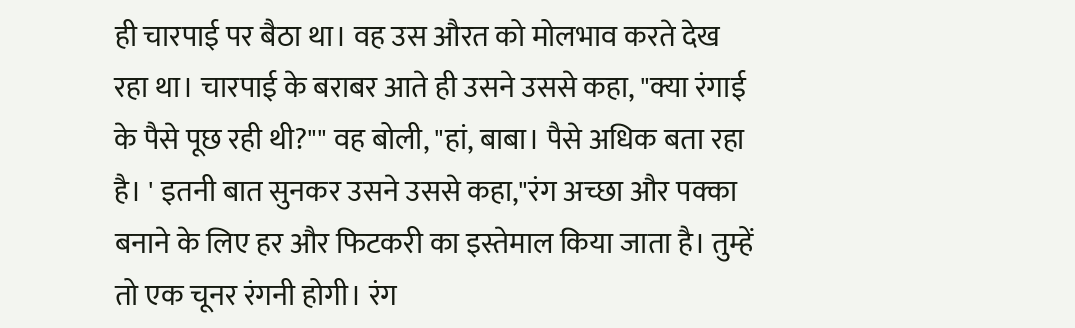ही चारपाई पर बैठा था। वह उस औरत को मोलभाव करते देख रहा था। चारपाई के बराबर आते ही उसने उससे कहा, "क्या रंगाई के पैसे पूछ रही थी?"" वह बोली, "हां, बाबा। पैसे अधिक बता रहा है। ' इतनी बात सुनकर उसने उससे कहा,"रंग अच्छा और पक्का बनाने के लिए हर और फिटकरी का इस्तेमाल किया जाता है। तुम्हें तो एक चूनर रंगनी होगी। रंग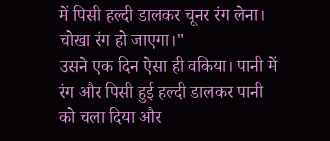में पिसी हल्दी डालकर चूनर रंग लेना। चोखा रंग हो जाएगा।"
उसने एक दिन ऐसा ही वकिया। पानी में रंग और पिसी हुई हल्दी डालकर पानी को चला दिया और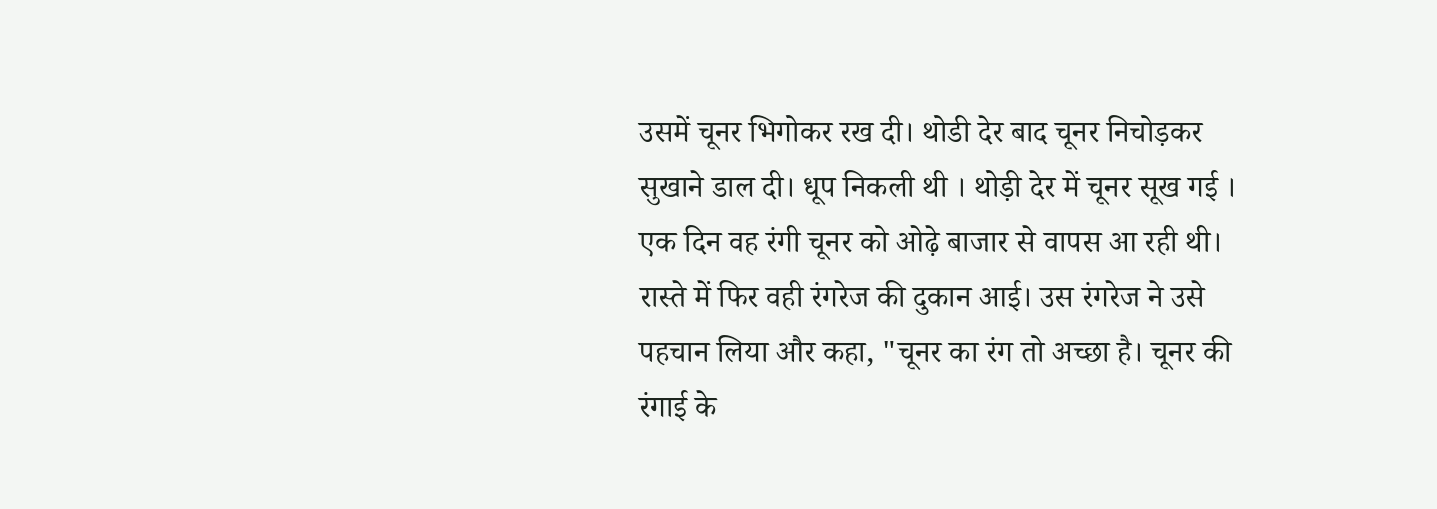उसमें चूनर भिगोकर रख दी। थोडी देर बाद चूनर निचोड़कर सुखाने डाल दी। धूप निकली थी । थोड़ी देर में चूनर सूख गई ।
एक दिन वह रंगी चूनर को ओढ़े बाजार से वापस आ रही थी। रास्ते में फिर वही रंगरेज की दुकान आई। उस रंगरेज ने उसे पहचान लिया और कहा, "चूनर का रंग तो अच्छा है। चूनर की रंगाई के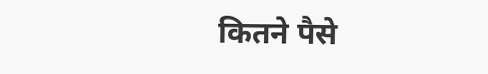कितने पैसे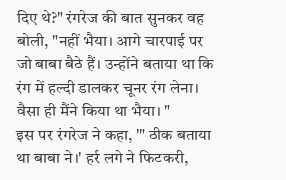दिए थे?" रंगरेज की बात सुनकर वह बोली, "नहीं भैया। आगे चारपाई पर जो बाबा बैठे हैं। उन्होंने बताया था कि रंग में हल्दी डालकर चूनर रंग लेना। वैसा ही मैंने किया था भैया। "
इस पर रंगरेज ने कहा, '" ठीक बताया था बाबा ने।' हर्र लगे ने फिटकरी,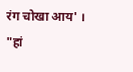रंग चोखा आय' । "हां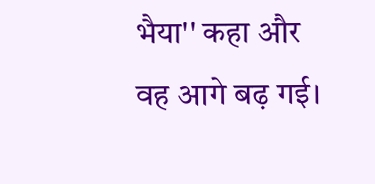भैया'' कहा और वह आगे बढ़ गई।